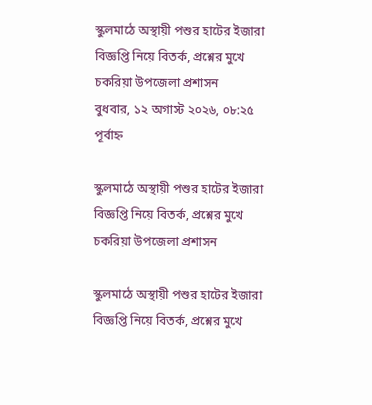স্কুলমাঠে অস্থায়ী পশুর হাটের ইজারা বিজ্ঞপ্তি নিয়ে বিতর্ক, প্রশ্নের মুখে চকরিয়া উপজেলা প্রশাসন
বুধবার, ১২ অগাস্ট ২০২৬, ০৮:২৫ পূর্বাহ্ন

স্কুলমাঠে অস্থায়ী পশুর হাটের ইজারা বিজ্ঞপ্তি নিয়ে বিতর্ক, প্রশ্নের মুখে চকরিয়া উপজেলা প্রশাসন

স্কুলমাঠে অস্থায়ী পশুর হাটের ইজারা বিজ্ঞপ্তি নিয়ে বিতর্ক, প্রশ্নের মুখে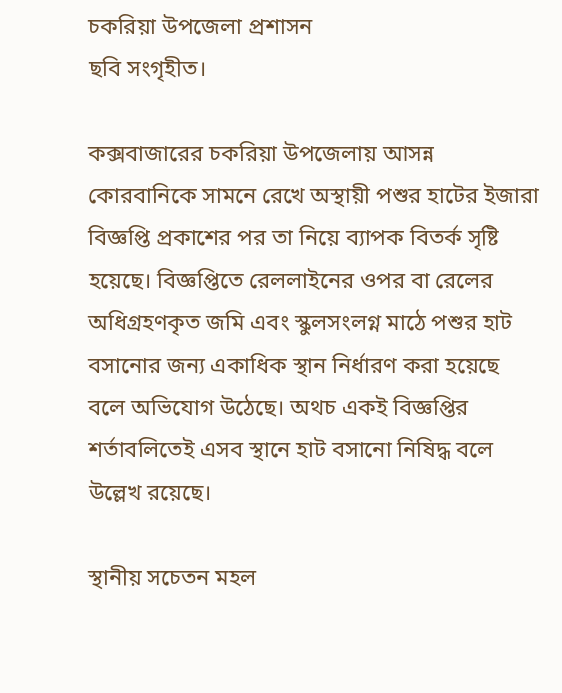চকরিয়া উপজেলা প্রশাসন
ছবি সংগৃহীত।

কক্সবাজারের চকরিয়া উপজেলায় আসন্ন কোরবানিকে সামনে রেখে অস্থায়ী পশুর হাটের ইজারা বিজ্ঞপ্তি প্রকাশের পর তা নিয়ে ব্যাপক বিতর্ক সৃষ্টি হয়েছে। বিজ্ঞপ্তিতে রেললাইনের ওপর বা রেলের অধিগ্রহণকৃত জমি এবং স্কুলসংলগ্ন মাঠে পশুর হাট বসানোর জন্য একাধিক স্থান নির্ধারণ করা হয়েছে বলে অভিযোগ উঠেছে। অথচ একই বিজ্ঞপ্তির শর্তাবলিতেই এসব স্থানে হাট বসানো নিষিদ্ধ বলে উল্লেখ রয়েছে।

স্থানীয় সচেতন মহল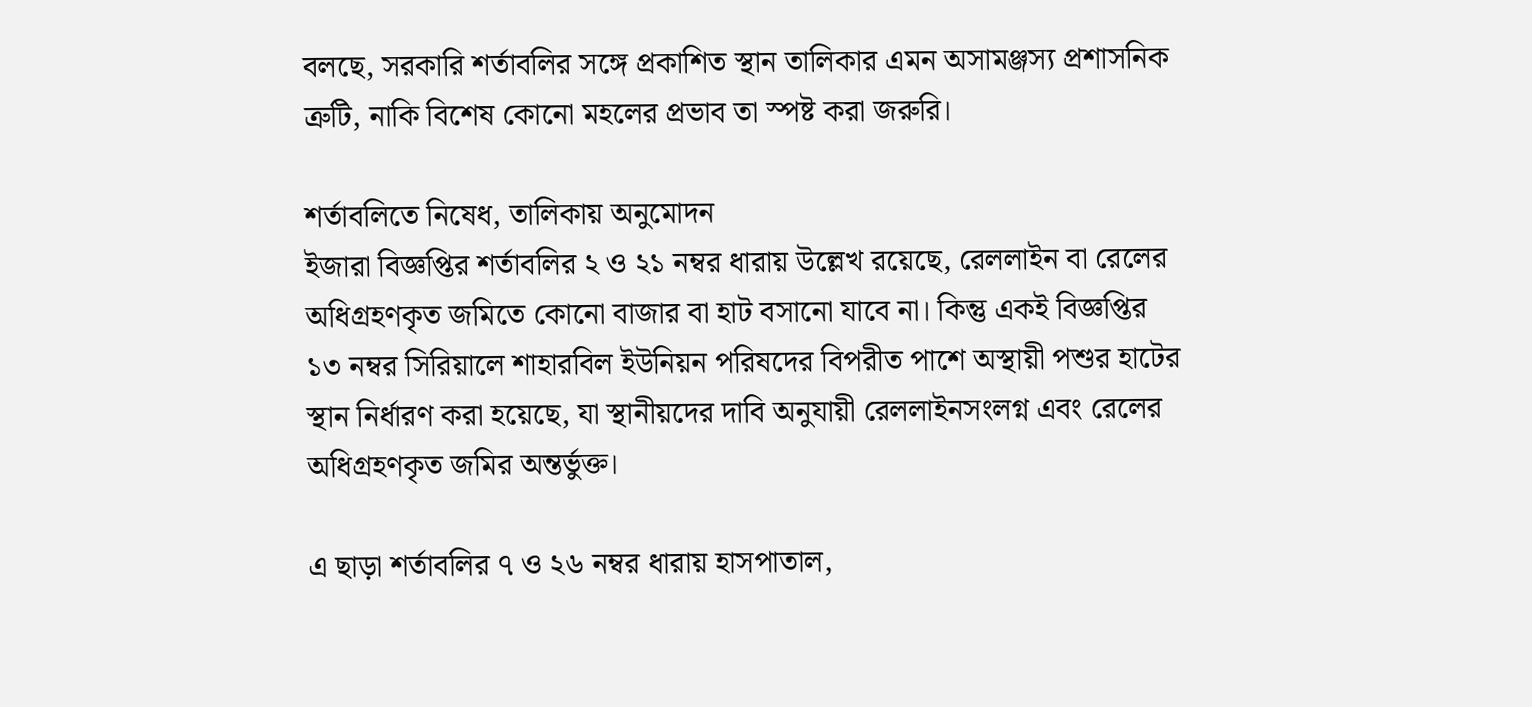বলছে, সরকারি শর্তাবলির সঙ্গে প্রকাশিত স্থান তালিকার এমন অসামঞ্জস্য প্রশাসনিক ত্রুটি, নাকি বিশেষ কোনো মহলের প্রভাব তা স্পষ্ট করা জরুরি।

শর্তাবলিতে নিষেধ, তালিকায় অনুমোদন
ইজারা বিজ্ঞপ্তির শর্তাবলির ২ ও ২১ নম্বর ধারায় উল্লেখ রয়েছে, রেললাইন বা রেলের অধিগ্রহণকৃত জমিতে কোনো বাজার বা হাট বসানো যাবে না। কিন্তু একই বিজ্ঞপ্তির ১৩ নম্বর সিরিয়ালে শাহারবিল ইউনিয়ন পরিষদের বিপরীত পাশে অস্থায়ী পশুর হাটের স্থান নির্ধারণ করা হয়েছে, যা স্থানীয়দের দাবি অনুযায়ী রেললাইনসংলগ্ন এবং রেলের অধিগ্রহণকৃত জমির অন্তর্ভুক্ত।

এ ছাড়া শর্তাবলির ৭ ও ২৬ নম্বর ধারায় হাসপাতাল,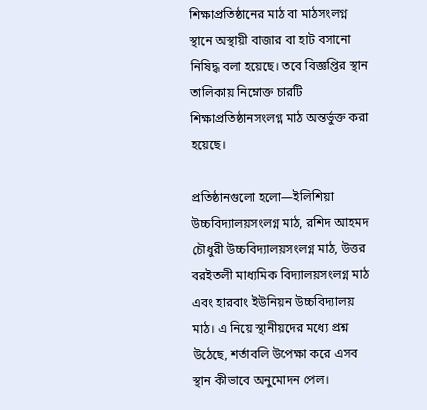শিক্ষাপ্রতিষ্ঠানের মাঠ বা মাঠসংলগ্ন স্থানে অস্থায়ী বাজার বা হাট বসানো নিষিদ্ধ বলা হয়েছে। তবে বিজ্ঞপ্তির স্থান তালিকায় নিম্নোক্ত চারটি শিক্ষাপ্রতিষ্ঠানসংলগ্ন মাঠ অন্তর্ভুক্ত করা হয়েছে।

প্রতিষ্ঠানগুলো হলো—ইলিশিয়া উচ্চবিদ্যালয়সংলগ্ন মাঠ, রশিদ আহমদ চৌধুরী উচ্চবিদ্যালয়সংলগ্ন মাঠ, উত্তর বরইতলী মাধ্যমিক বিদ্যালয়সংলগ্ন মাঠ এবং হারবাং ইউনিয়ন উচ্চবিদ্যালয় মাঠ। এ নিয়ে স্থানীয়দের মধ্যে প্রশ্ন উঠেছে, শর্তাবলি উপেক্ষা করে এসব স্থান কীভাবে অনুমোদন পেল।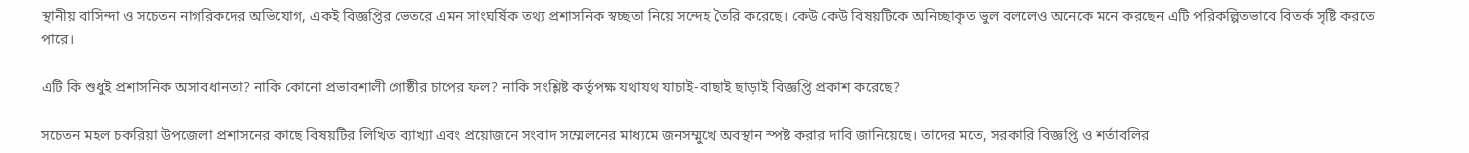স্থানীয় বাসিন্দা ও সচেতন নাগরিকদের অভিযোগ, একই বিজ্ঞপ্তির ভেতরে এমন সাংঘর্ষিক তথ্য প্রশাসনিক স্বচ্ছতা নিয়ে সন্দেহ তৈরি করেছে। কেউ কেউ বিষয়টিকে অনিচ্ছাকৃত ভুল বললেও অনেকে মনে করছেন এটি পরিকল্পিতভাবে বিতর্ক সৃষ্টি করতে পারে।

এটি কি শুধুই প্রশাসনিক অসাবধানতা? নাকি কোনো প্রভাবশালী গোষ্ঠীর চাপের ফল? নাকি সংশ্লিষ্ট কর্তৃপক্ষ যথাযথ যাচাই-বাছাই ছাড়াই বিজ্ঞপ্তি প্রকাশ করেছে?

সচেতন মহল চকরিয়া উপজেলা প্রশাসনের কাছে বিষয়টির লিখিত ব্যাখ্যা এবং প্রয়োজনে সংবাদ সম্মেলনের মাধ্যমে জনসম্মুখে অবস্থান স্পষ্ট করার দাবি জানিয়েছে। তাদের মতে, সরকারি বিজ্ঞপ্তি ও শর্তাবলির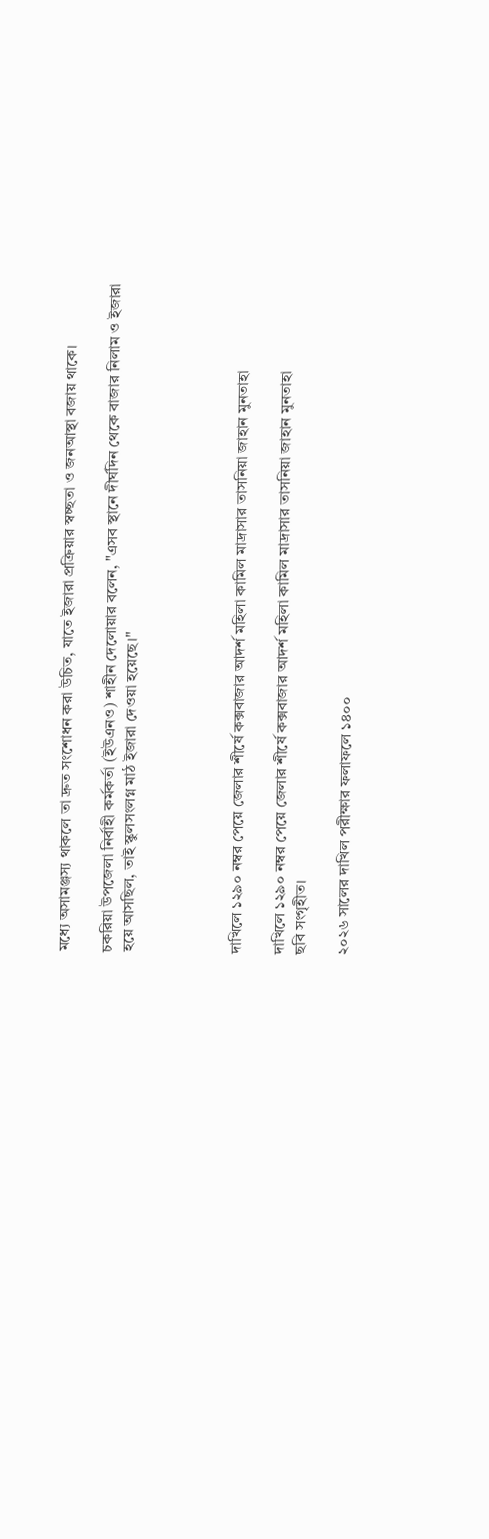মধ্যে অসামঞ্জস্য থাকলে তা দ্রুত সংশোধন করা উচিত, যাতে ইজারা প্রক্রিয়ার স্বচ্ছতা ও জনআস্থা বজায় থাকে।

চকরিয়া উপজেলা নির্বাহী কর্মকর্তা (ইউএনও) শাহীন দেলোয়ার বলেন, "এসব স্থানে দীর্ঘদিন থেকে বাজার নিলাম ও ইজারা হয়ে আসছিল, তাই স্কুলসংলগ্ন মাঠ ইজারা দেওয়া হয়েছে।"




দাখিলে ১২৯০ নম্বর পেয়ে জেলার শীর্ষে কক্সবাজার আদর্শ মহিলা কামিল মাদ্রাসার তাসনিয়া জাহান মুনতাহা

দাখিলে ১২৯০ নম্বর পেয়ে জেলার শীর্ষে কক্সবাজার আদর্শ মহিলা কামিল মাদ্রাসার তাসনিয়া জাহান মুনতাহা
ছবি সংগৃহীত।

২০২৬ সালের দাখিল পরীক্ষার ফলাফলে ১৪০০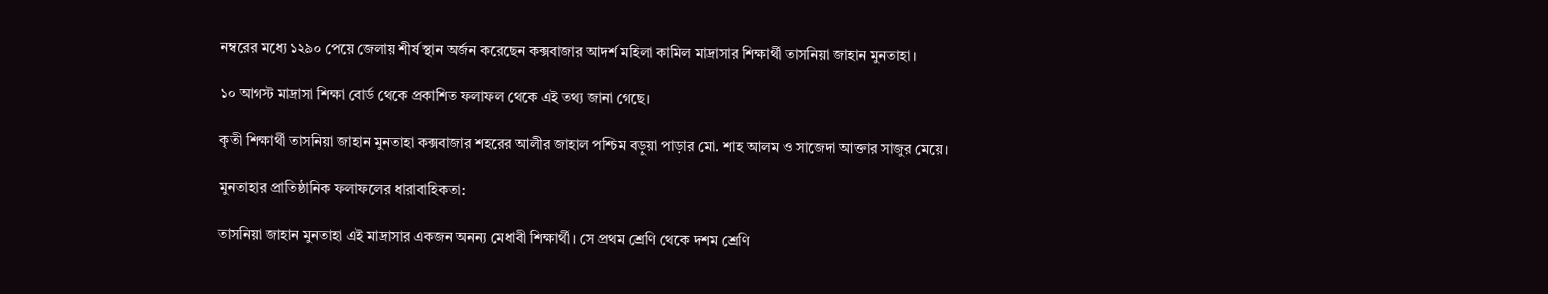নম্বরের মধ্যে ১২৯০ পেয়ে জেলায় শীর্ষ স্থান অর্জন করেছেন কক্সবাজার আদর্শ মহিলা কামিল মাদ্রাসার শিক্ষার্থী তাসনিয়া জাহান মুনতাহা।

১০ আগস্ট মাদ্রাসা শিক্ষা বোর্ড থেকে প্রকাশিত ফলাফল থেকে এই তথ্য জানা গেছে।

কৃতী শিক্ষার্থী তাসনিয়া জাহান মুনতাহা কক্সবাজার শহরের আলীর জাহাল পশ্চিম বড়ুয়া পাড়ার মো. শাহ আলম ও সাজেদা আক্তার সাজুর মেয়ে।

মুনতাহার প্রাতিষ্ঠানিক ফলাফলের ধারাবাহিকতা:

তাসনিয়া জাহান মুনতাহা এই মাদ্রাসার একজন অনন্য মেধাবী শিক্ষার্থী। সে প্রথম শ্রেণি থেকে দশম শ্রেণি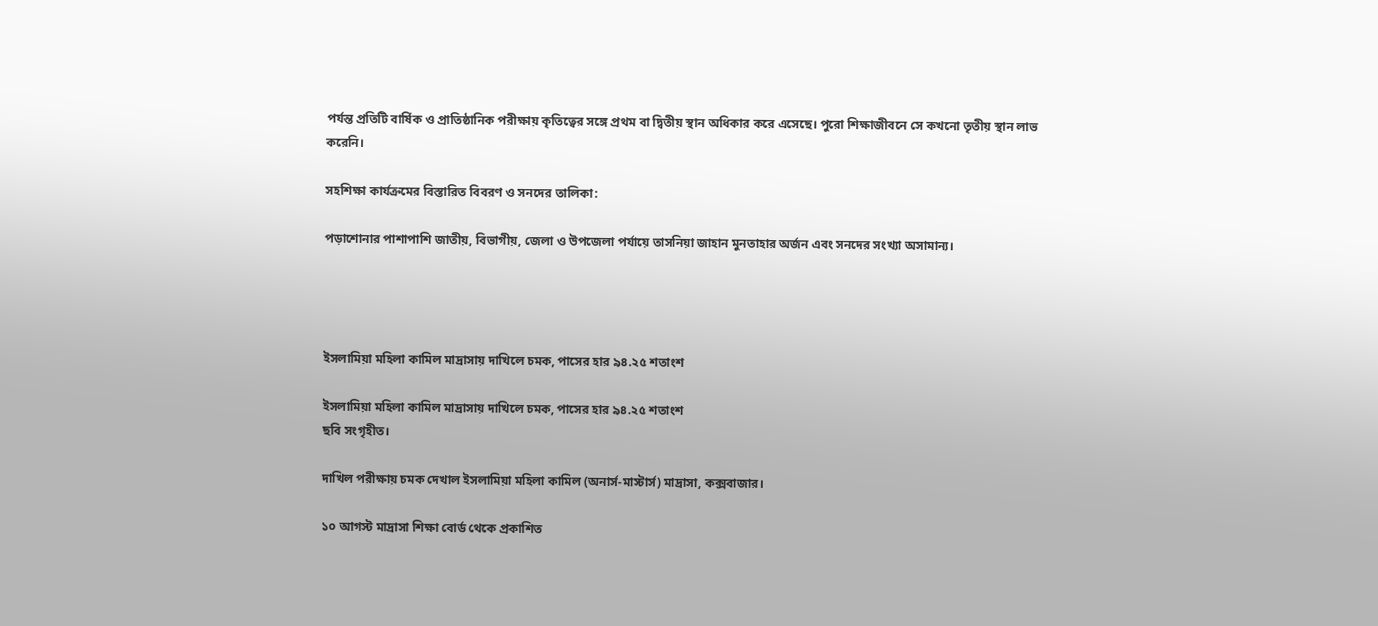পর্যন্ত প্রতিটি বার্ষিক ও প্রাতিষ্ঠানিক পরীক্ষায় কৃতিত্বের সঙ্গে প্রথম বা দ্বিতীয় স্থান অধিকার করে এসেছে। পুরো শিক্ষাজীবনে সে কখনো তৃতীয় স্থান লাভ করেনি।

সহশিক্ষা কার্যক্রমের বিস্তারিত বিবরণ ও সনদের তালিকা:

পড়াশোনার পাশাপাশি জাতীয়, বিভাগীয়, জেলা ও উপজেলা পর্যায়ে তাসনিয়া জাহান মুনতাহার অর্জন এবং সনদের সংখ্যা অসামান্য।




ইসলামিয়া মহিলা কামিল মাদ্রাসায় দাখিলে চমক, পাসের হার ৯৪.২৫ শতাংশ

ইসলামিয়া মহিলা কামিল মাদ্রাসায় দাখিলে চমক, পাসের হার ৯৪.২৫ শতাংশ
ছবি সংগৃহীত।

দাখিল পরীক্ষায় চমক দেখাল ইসলামিয়া মহিলা কামিল (অনার্স-মাস্টার্স) মাদ্রাসা, কক্সবাজার।

১০ আগস্ট মাদ্রাসা শিক্ষা বোর্ড থেকে প্রকাশিত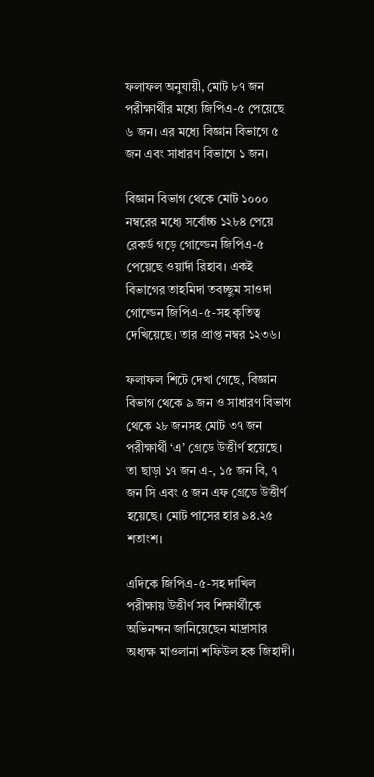ফলাফল অনুযায়ী, মোট ৮৭ জন পরীক্ষার্থীর মধ্যে জিপিএ-৫ পেয়েছে ৬ জন। এর মধ্যে বিজ্ঞান বিভাগে ৫ জন এবং সাধারণ বিভাগে ১ জন।

বিজ্ঞান বিভাগ থেকে মোট ১০০০ নম্বরের মধ্যে সর্বোচ্চ ১২৮৪ পেয়ে রেকর্ড গড়ে গোল্ডেন জিপিএ-৫ পেয়েছে ওয়ার্দা রিহাব। একই বিভাগের তাহমিদা তবচ্ছুম সাওদা গোল্ডেন জিপিএ-৫-সহ কৃতিত্ব দেখিয়েছে। তার প্রাপ্ত নম্বর ১২৩৬।

ফলাফল শিটে দেখা গেছে, বিজ্ঞান বিভাগ থেকে ৯ জন ও সাধারণ বিভাগ থেকে ২৮ জনসহ মোট ৩৭ জন পরীক্ষার্থী ‘এ’ গ্রেডে উত্তীর্ণ হয়েছে। তা ছাড়া ১৭ জন এ-, ১৫ জন বি, ৭ জন সি এবং ৫ জন এফ গ্রেডে উত্তীর্ণ হয়েছে। মোট পাসের হার ৯৪.২৫ শতাংশ।

এদিকে জিপিএ-৫-সহ দাখিল পরীক্ষায় উত্তীর্ণ সব শিক্ষার্থীকে অভিনন্দন জানিয়েছেন মাদ্রাসার অধ্যক্ষ মাওলানা শফিউল হক জিহাদী।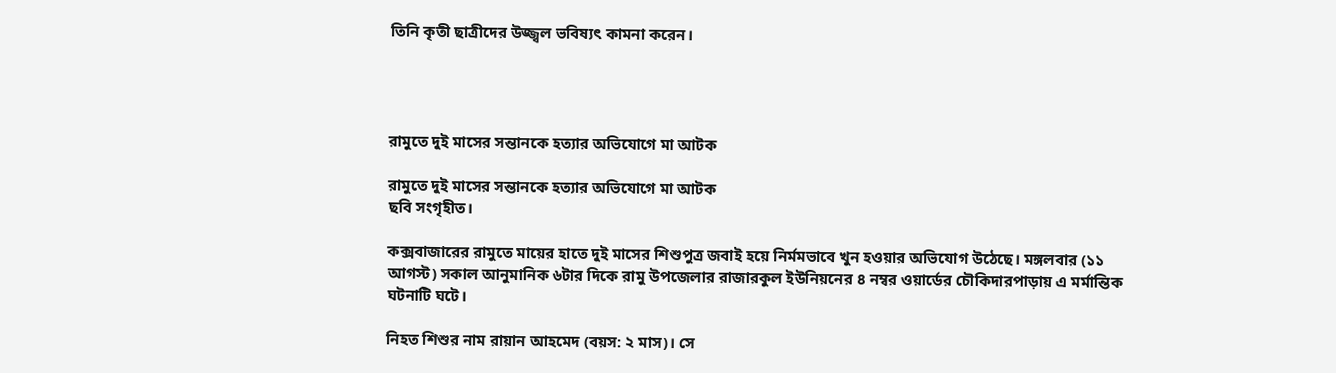তিনি কৃতী ছাত্রীদের উজ্জ্বল ভবিষ্যৎ কামনা করেন।




রামুতে দুই মাসের সন্তানকে হত্যার অভিযোগে মা আটক

রামুতে দুই মাসের সন্তানকে হত্যার অভিযোগে মা আটক
ছবি সংগৃহীত।

কক্সবাজারের রামুতে মায়ের হাতে দুই মাসের শিশুপুত্র জবাই হয়ে নির্মমভাবে খুন হওয়ার অভিযোগ উঠেছে। মঙ্গলবার (১১ আগস্ট) সকাল আনুমানিক ৬টার দিকে রামু উপজেলার রাজারকুল ইউনিয়নের ৪ নম্বর ওয়ার্ডের চৌকিদারপাড়ায় এ মর্মান্তিক ঘটনাটি ঘটে।

নিহত শিশুর নাম রায়ান আহমেদ (বয়স: ২ মাস)। সে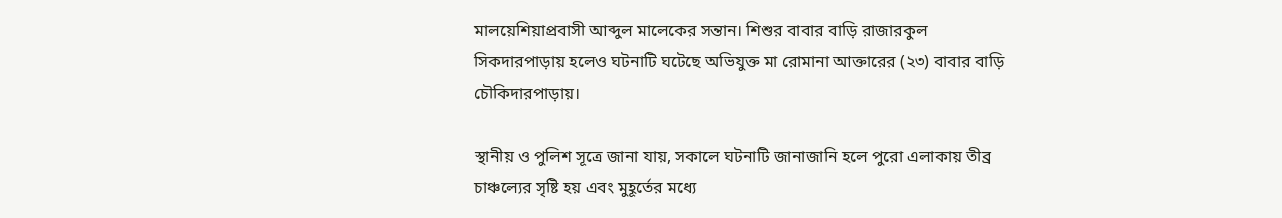মালয়েশিয়াপ্রবাসী আব্দুল মালেকের সন্তান। শিশুর বাবার বাড়ি রাজারকুল সিকদারপাড়ায় হলেও ঘটনাটি ঘটেছে অভিযুক্ত মা রোমানা আক্তারের (২৩) বাবার বাড়ি চৌকিদারপাড়ায়।

স্থানীয় ও পুলিশ সূত্রে জানা যায়, সকালে ঘটনাটি জানাজানি হলে পুরো এলাকায় তীব্র চাঞ্চল্যের সৃষ্টি হয় এবং মুহূর্তের মধ্যে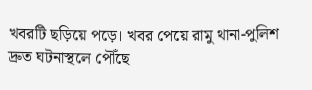খবরটি ছড়িয়ে পড়ে। খবর পেয়ে রামু থানা-পুলিশ দ্রুত ঘটনাস্থলে পৌঁছে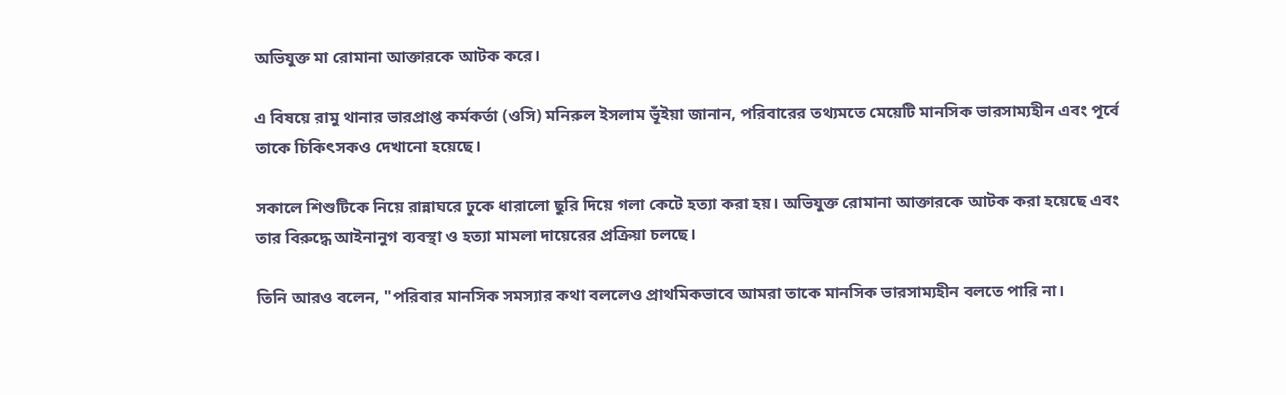অভিযুক্ত মা রোমানা আক্তারকে আটক করে।

এ বিষয়ে রামু থানার ভারপ্রাপ্ত কর্মকর্তা (ওসি) মনিরুল ইসলাম ভূঁইয়া জানান, পরিবারের তথ্যমতে মেয়েটি মানসিক ভারসাম্যহীন এবং পূর্বে তাকে চিকিৎসকও দেখানো হয়েছে।

সকালে শিশুটিকে নিয়ে রান্নাঘরে ঢুকে ধারালো ছুরি দিয়ে গলা কেটে হত্যা করা হয়। অভিযুক্ত রোমানা আক্তারকে আটক করা হয়েছে এবং তার বিরুদ্ধে আইনানুগ ব্যবস্থা ও হত্যা মামলা দায়েরের প্রক্রিয়া চলছে।

তিনি আরও বলেন, "পরিবার মানসিক সমস্যার কথা বললেও প্রাথমিকভাবে আমরা তাকে মানসিক ভারসাম্যহীন বলতে পারি না।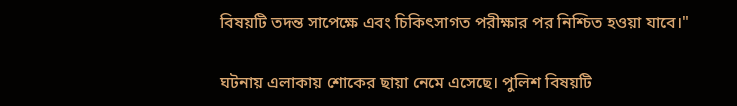বিষয়টি তদন্ত সাপেক্ষে এবং চিকিৎসাগত পরীক্ষার পর নিশ্চিত হওয়া যাবে।"

ঘটনায় এলাকায় শোকের ছায়া নেমে এসেছে। পুলিশ বিষয়টি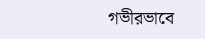গভীরভাবে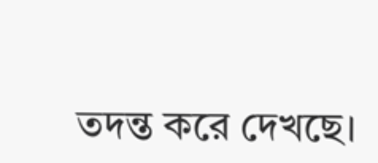তদন্ত করে দেখছে।